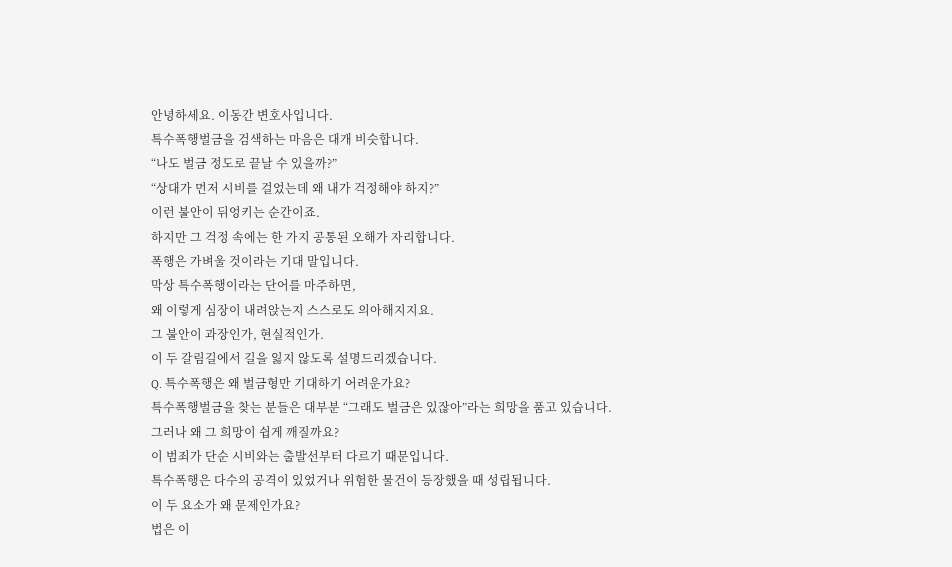안녕하세요. 이동간 변호사입니다.
특수폭행벌금을 검색하는 마음은 대개 비슷합니다.
“나도 벌금 정도로 끝날 수 있을까?”
“상대가 먼저 시비를 걸었는데 왜 내가 걱정해야 하지?”
이런 불안이 뒤엉키는 순간이죠.
하지만 그 걱정 속에는 한 가지 공통된 오해가 자리합니다.
폭행은 가벼울 것이라는 기대 말입니다.
막상 특수폭행이라는 단어를 마주하면,
왜 이렇게 심장이 내려앉는지 스스로도 의아해지지요.
그 불안이 과장인가, 현실적인가.
이 두 갈림길에서 길을 잃지 않도록 설명드리겠습니다.
Q. 특수폭행은 왜 벌금형만 기대하기 어려운가요?
특수폭행벌금을 찾는 분들은 대부분 “그래도 벌금은 있잖아”라는 희망을 품고 있습니다.
그러나 왜 그 희망이 쉽게 깨질까요?
이 범죄가 단순 시비와는 출발선부터 다르기 때문입니다.
특수폭행은 다수의 공격이 있었거나 위험한 물건이 등장했을 때 성립됩니다.
이 두 요소가 왜 문제인가요?
법은 이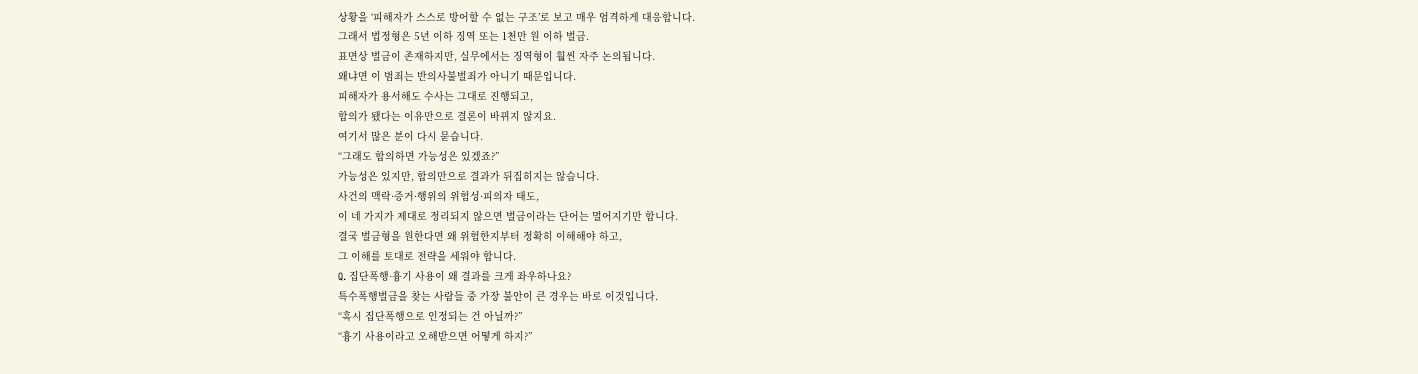상황을 ‘피해자가 스스로 방어할 수 없는 구조’로 보고 매우 엄격하게 대응합니다.
그래서 법정형은 5년 이하 징역 또는 1천만 원 이하 벌금.
표면상 벌금이 존재하지만, 실무에서는 징역형이 훨씬 자주 논의됩니다.
왜냐면 이 범죄는 반의사불벌죄가 아니기 때문입니다.
피해자가 용서해도 수사는 그대로 진행되고,
합의가 됐다는 이유만으로 결론이 바뀌지 않지요.
여기서 많은 분이 다시 묻습니다.
“그래도 합의하면 가능성은 있겠죠?”
가능성은 있지만, 합의만으로 결과가 뒤집히지는 않습니다.
사건의 맥락·증거·행위의 위험성·피의자 태도,
이 네 가지가 제대로 정리되지 않으면 벌금이라는 단어는 멀어지기만 합니다.
결국 벌금형을 원한다면 왜 위험한지부터 정확히 이해해야 하고,
그 이해를 토대로 전략을 세워야 합니다.
Q. 집단폭행·흉기 사용이 왜 결과를 크게 좌우하나요?
특수폭행벌금을 찾는 사람들 중 가장 불안이 큰 경우는 바로 이것입니다.
“혹시 집단폭행으로 인정되는 건 아닐까?”
“흉기 사용이라고 오해받으면 어떻게 하지?”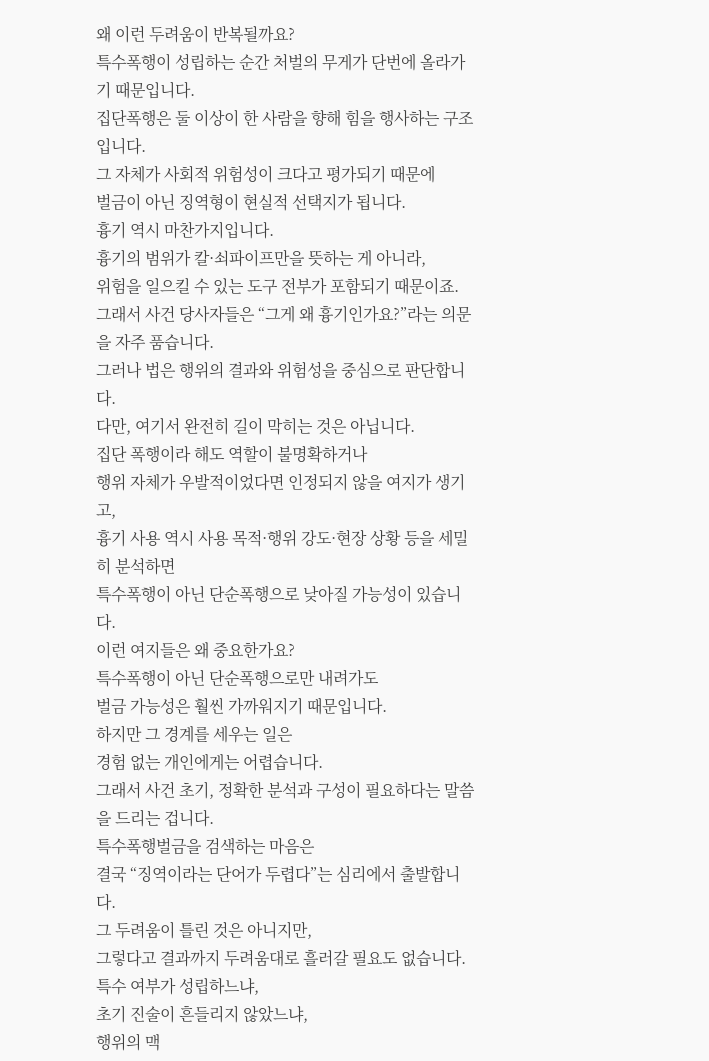왜 이런 두려움이 반복될까요?
특수폭행이 성립하는 순간 처벌의 무게가 단번에 올라가기 때문입니다.
집단폭행은 둘 이상이 한 사람을 향해 힘을 행사하는 구조입니다.
그 자체가 사회적 위험성이 크다고 평가되기 때문에
벌금이 아닌 징역형이 현실적 선택지가 됩니다.
흉기 역시 마찬가지입니다.
흉기의 범위가 칼·쇠파이프만을 뜻하는 게 아니라,
위험을 일으킬 수 있는 도구 전부가 포함되기 때문이죠.
그래서 사건 당사자들은 “그게 왜 흉기인가요?”라는 의문을 자주 품습니다.
그러나 법은 행위의 결과와 위험성을 중심으로 판단합니다.
다만, 여기서 완전히 길이 막히는 것은 아닙니다.
집단 폭행이라 해도 역할이 불명확하거나
행위 자체가 우발적이었다면 인정되지 않을 여지가 생기고,
흉기 사용 역시 사용 목적·행위 강도·현장 상황 등을 세밀히 분석하면
특수폭행이 아닌 단순폭행으로 낮아질 가능성이 있습니다.
이런 여지들은 왜 중요한가요?
특수폭행이 아닌 단순폭행으로만 내려가도
벌금 가능성은 훨씬 가까워지기 때문입니다.
하지만 그 경계를 세우는 일은
경험 없는 개인에게는 어렵습니다.
그래서 사건 초기, 정확한 분석과 구성이 필요하다는 말씀을 드리는 겁니다.
특수폭행벌금을 검색하는 마음은
결국 “징역이라는 단어가 두렵다”는 심리에서 출발합니다.
그 두려움이 틀린 것은 아니지만,
그렇다고 결과까지 두려움대로 흘러갈 필요도 없습니다.
특수 여부가 성립하느냐,
초기 진술이 흔들리지 않았느냐,
행위의 맥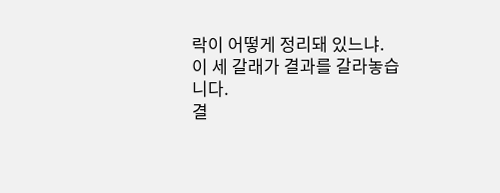락이 어떻게 정리돼 있느냐.
이 세 갈래가 결과를 갈라놓습니다.
결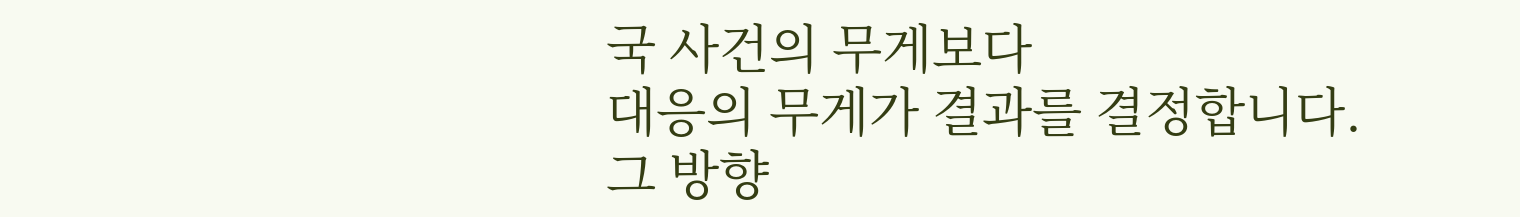국 사건의 무게보다
대응의 무게가 결과를 결정합니다.
그 방향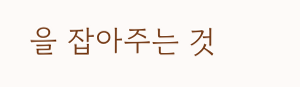을 잡아주는 것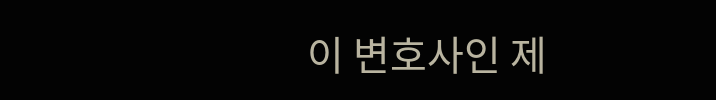이 변호사인 제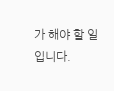가 해야 할 일입니다.